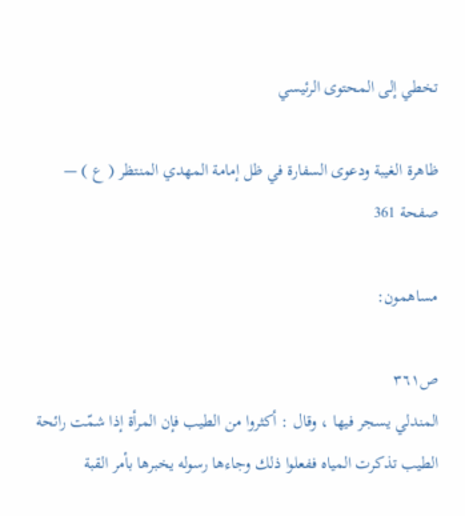تخطي إلى المحتوى الرئيسي

ظاهرة الغيبة ودعوى السفارة في ظل إمامة المهدي المنتظر ( ع ) — صفحة 361

مساهمون:

ص٣٦١
المندلي يسجر فيها ، وقال : أكثروا من الطيب فإن المرأة إذا شمّت رائحة الطيب تذكرت المياه ففعلوا ذلك وجاءها رسوله يخبرها بأمر القبة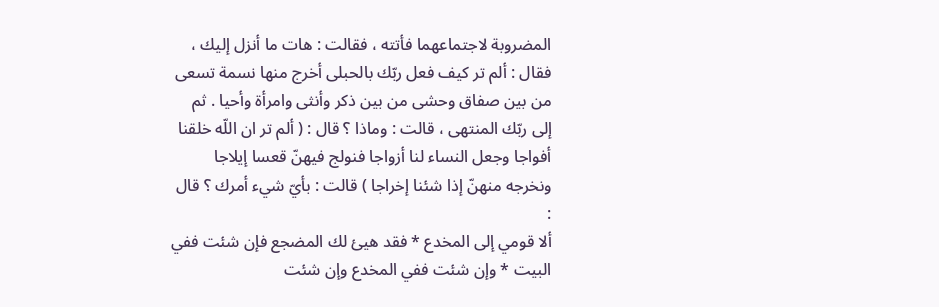المضروبة لاجتماعهما فأتته ، فقالت : هات ما أنزل إليك ، فقال : ألم تر كيف فعل ربّك بالحبلى أخرج منها نسمة تسعى من بين صفاق وحشى من بين ذكر وأنثى وامرأة وأحيا . ثم إلى ربّك المنتهى ، قالت : وماذا ؟ قال : ( ألم تر ان اللّه خلقنا أفواجا وجعل النساء لنا أزواجا فنولج فيهنّ قعسا إيلاجا ونخرجه منهنّ إذا شئنا إخراجا ) قالت : بأيّ شيء أمرك ؟ قال :
ألا قومي إلى المخدع * فقد هيئ لك المضجع فإن شئت ففي البيت * وإن شئت ففي المخدع وإن شئت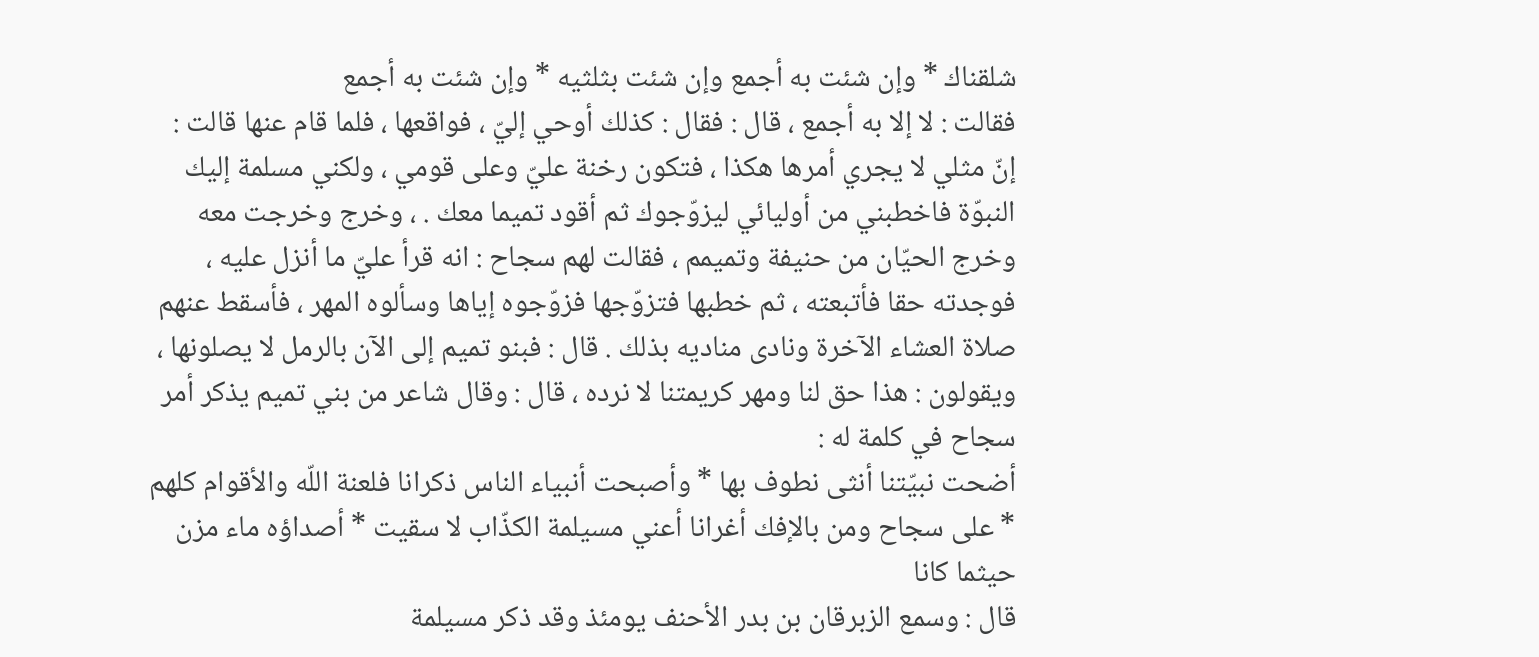شلقناك * وإن شئت به أجمع وإن شئت بثلثيه * وإن شئت به أجمع
فقالت : لا إلا به أجمع ، قال : فقال : كذلك أوحي إليّ ، فواقعها ، فلما قام عنها قالت : إنّ مثلي لا يجري أمرها هكذا ، فتكون رخنة عليّ وعلى قومي ، ولكني مسلمة إليك النبوّة فاخطبني من أوليائي ليزوّجوك ثم أقود تميما معك . ، وخرج وخرجت معه وخرج الحيّان من حنيفة وتميمم ، فقالت لهم سجاح : انه قرأ عليّ ما أنزل عليه ، فوجدته حقا فأتبعته ، ثم خطبها فتزوّجها فزوّجوه إياها وسألوه المهر ، فأسقط عنهم صلاة العشاء الآخرة ونادى مناديه بذلك . قال : فبنو تميم إلى الآن بالرمل لا يصلونها ، ويقولون : هذا حق لنا ومهر كريمتنا لا نرده ، قال : وقال شاعر من بني تميم يذكر أمر سجاح في كلمة له :
أضحت نبيّتنا أنثى نطوف بها * وأصبحت أنبياء الناس ذكرانا فلعنة اللّه والأقوام كلهم * على سجاح ومن بالإفك أغرانا أعني مسيلمة الكذّاب لا سقيت * أصداؤه ماء مزن حيثما كانا
قال : وسمع الزبرقان بن بدر الأحنف يومئذ وقد ذكر مسيلمة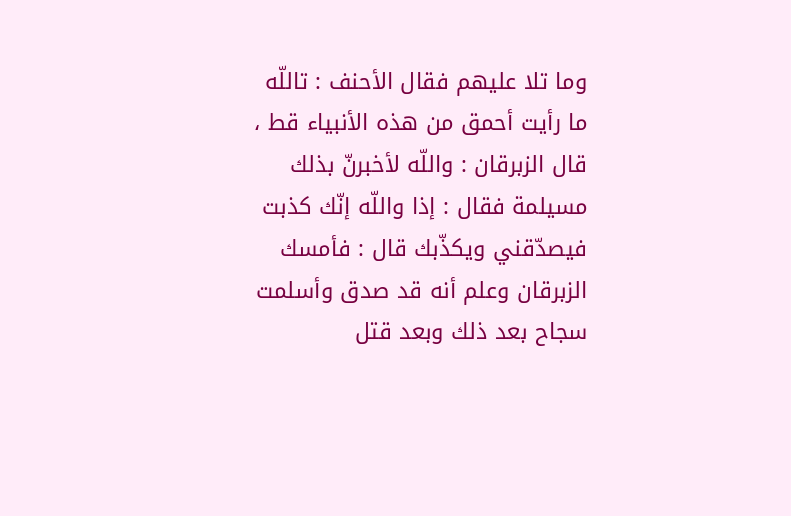وما تلا عليهم فقال الأحنف : تاللّه ما رأيت أحمق من هذه الأنبياء قط ، قال الزبرقان : واللّه لأخبرنّ بذلك مسيلمة فقال : إذا واللّه إنّك كذبت فيصدّقني ويكذّبك قال : فأمسك الزبرقان وعلم أنه قد صدق وأسلمت سجاح بعد ذلك وبعد قتل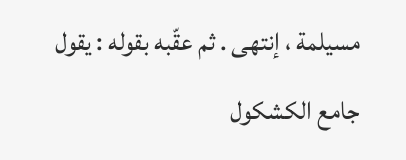مسيلمة ، إنتهى . ثم عقّبه بقوله : يقول جامع الكشكول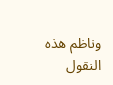وناظم هذه النقول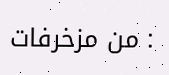: من مزخرفات